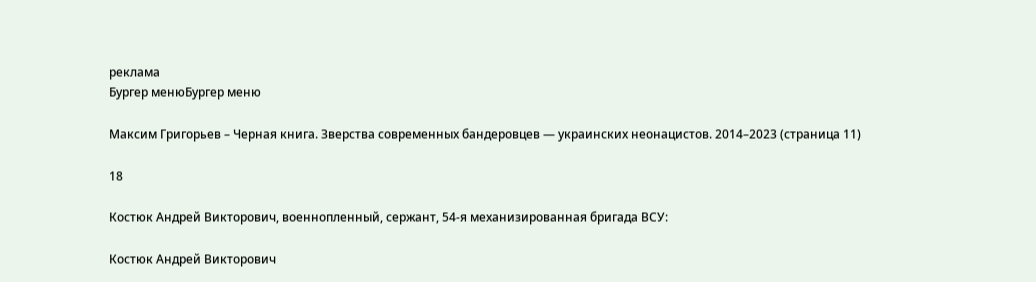реклама
Бургер менюБургер меню

Максим Григорьев – Черная книга. Зверства современных бандеровцев — украинских неонацистов. 2014–2023 (страница 11)

18

Костюк Андрей Викторович, военнопленный, сержант, 54-я механизированная бригада ВСУ:

Костюк Андрей Викторович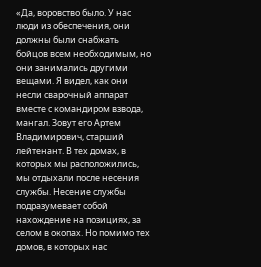«Да, воровство было. У нас люди из обеспечения, они должны были снабжать бойцов всем необходимым, но они занимались другими вещами. Я видел, как они несли сварочный аппарат вместе с командиром взвода, мангал. Зовут его Артем Владимирович, старший лейтенант. В тех домах, в которых мы расположились, мы отдыхали после несения службы. Несение службы подразумевает собой нахождение на позициях, за селом в окопах. Но помимо тех домов, в которых нас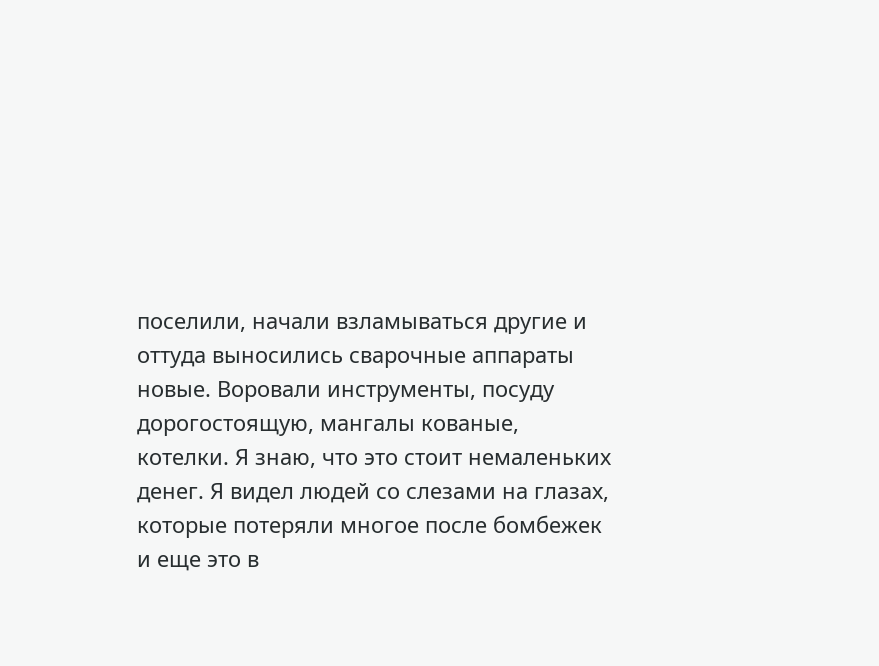поселили, начали взламываться другие и оттуда выносились сварочные аппараты новые. Воровали инструменты, посуду дорогостоящую, мангалы кованые, котелки. Я знаю, что это стоит немаленьких денег. Я видел людей со слезами на глазах, которые потеряли многое после бомбежек и еще это в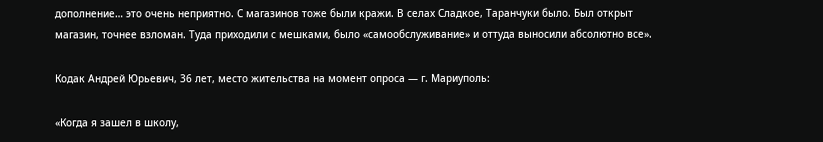дополнение… это очень неприятно. С магазинов тоже были кражи. В селах Сладкое, Таранчуки было. Был открыт магазин, точнее взломан. Туда приходили с мешками, было «самообслуживание» и оттуда выносили абсолютно все».

Кодак Андрей Юрьевич, 36 лет, место жительства на момент опроса — г. Мариуполь:

«Когда я зашел в школу,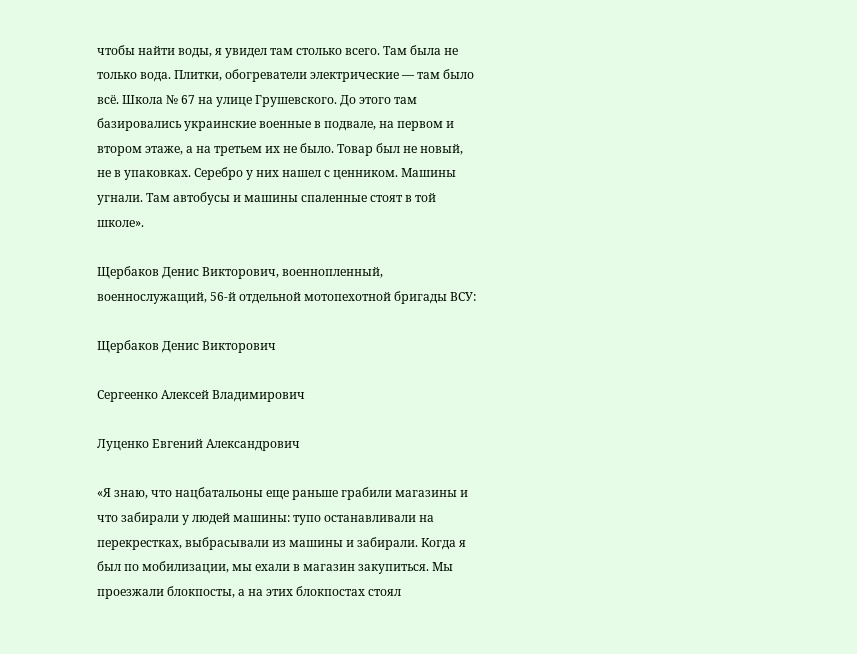чтобы найти воды, я увидел там столько всего. Там была не только вода. Плитки, обогреватели электрические — там было всё. Школа № 67 на улице Грушевского. До этого там базировались украинские военные в подвале, на первом и втором этаже, а на третьем их не было. Товар был не новый, не в упаковках. Серебро у них нашел с ценником. Машины угнали. Там автобусы и машины спаленные стоят в той школе».

Щербаков Денис Викторович, военнопленный, военнослужащий, 56-й отдельной мотопехотной бригады ВСУ:

Щербаков Денис Викторович

Сергеенко Алексей Владимирович

Луценко Евгений Александрович

«Я знаю, что нацбатальоны еще раньше грабили магазины и что забирали у людей машины: тупо останавливали на перекрестках, выбрасывали из машины и забирали. Когда я был по мобилизации, мы ехали в магазин закупиться. Мы проезжали блокпосты, а на этих блокпостах стоял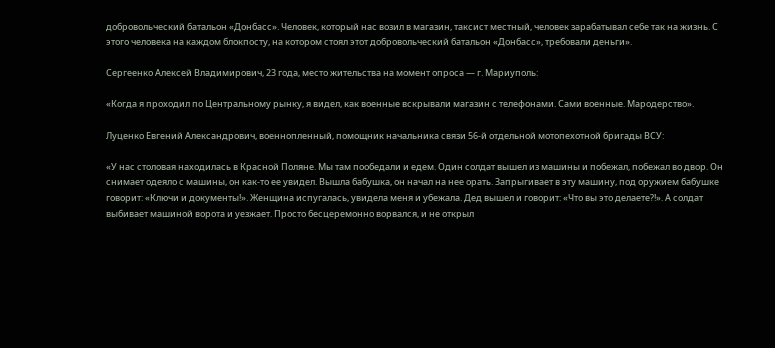добровольческий батальон «Донбасс». Человек, который нас возил в магазин, таксист местный, человек зарабатывал себе так на жизнь. С этого человека на каждом блокпосту, на котором стоял этот добровольческий батальон «Донбасс», требовали деньги».

Сергеенко Алексей Владимирович, 23 года, место жительства на момент опроса — г. Мариуполь:

«Когда я проходил по Центральному рынку, я видел, как военные вскрывали магазин с телефонами. Сами военные. Мародерство».

Луценко Евгений Александрович, военнопленный, помощник начальника связи 56-й отдельной мотопехотной бригады ВСУ:

«У нас столовая находилась в Красной Поляне. Мы там пообедали и едем. Один солдат вышел из машины и побежал, побежал во двор. Он снимает одеяло с машины, он как-то ее увидел. Вышла бабушка, он начал на нее орать. Запрыгивает в эту машину, под оружием бабушке говорит: «Ключи и документы!». Женщина испугалась, увидела меня и убежала. Дед вышел и говорит: «Что вы это делаете?!». А солдат выбивает машиной ворота и уезжает. Просто бесцеремонно ворвался, и не открыл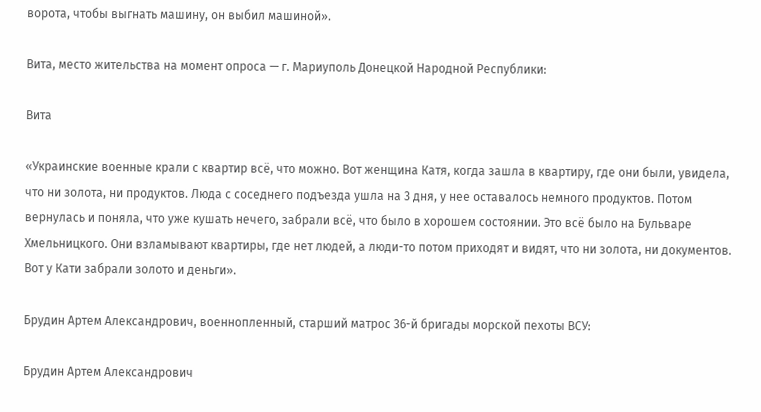ворота, чтобы выгнать машину, он выбил машиной».

Вита, место жительства на момент опроса — г. Мариуполь Донецкой Народной Республики:

Вита

«Украинские военные крали с квартир всё, что можно. Вот женщина Катя, когда зашла в квартиру, где они были, увидела, что ни золота, ни продуктов. Люда с соседнего подъезда ушла на 3 дня, у нее оставалось немного продуктов. Потом вернулась и поняла, что уже кушать нечего, забрали всё, что было в хорошем состоянии. Это всё было на Бульваре Хмельницкого. Они взламывают квартиры, где нет людей, а люди-то потом приходят и видят, что ни золота, ни документов. Вот у Кати забрали золото и деньги».

Брудин Артем Александрович, военнопленный, старший матрос 36-й бригады морской пехоты ВСУ:

Брудин Артем Александрович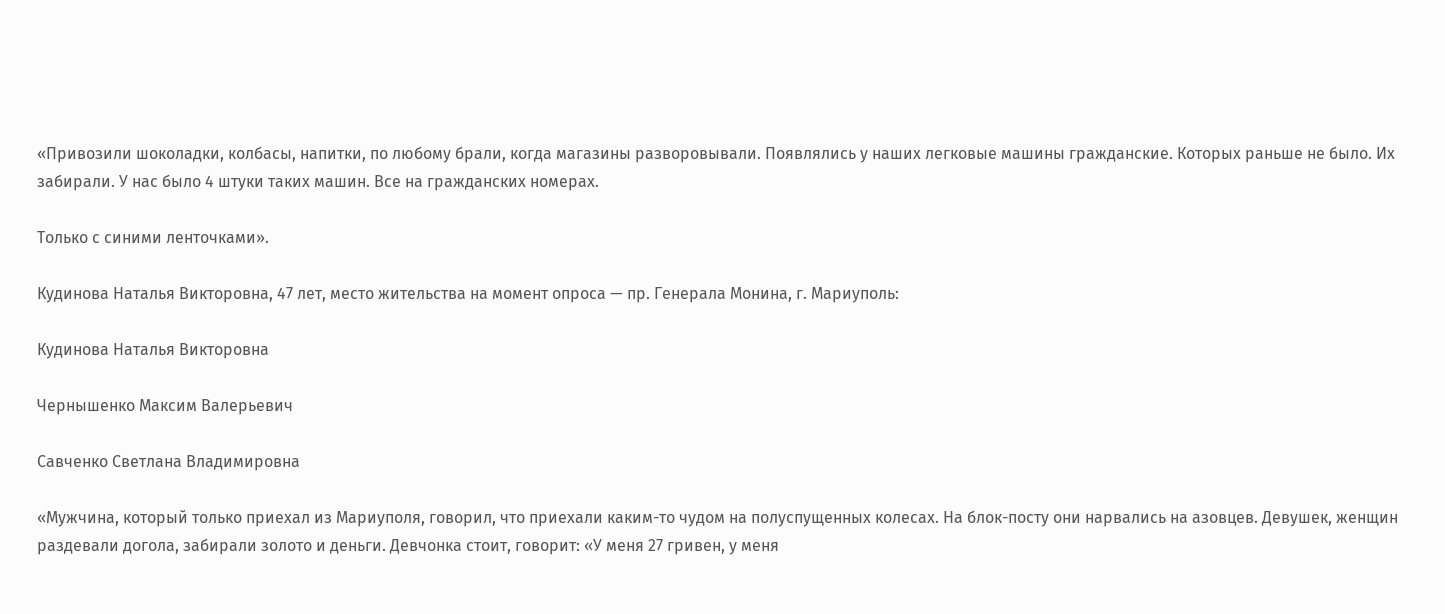«Привозили шоколадки, колбасы, напитки, по любому брали, когда магазины разворовывали. Появлялись у наших легковые машины гражданские. Которых раньше не было. Их забирали. У нас было 4 штуки таких машин. Все на гражданских номерах.

Только с синими ленточками».

Кудинова Наталья Викторовна, 47 лет, место жительства на момент опроса — пр. Генерала Монина, г. Мариуполь:

Кудинова Наталья Викторовна

Чернышенко Максим Валерьевич

Савченко Светлана Владимировна

«Мужчина, который только приехал из Мариуполя, говорил, что приехали каким-то чудом на полуспущенных колесах. На блок-посту они нарвались на азовцев. Девушек, женщин раздевали догола, забирали золото и деньги. Девчонка стоит, говорит: «У меня 27 гривен, у меня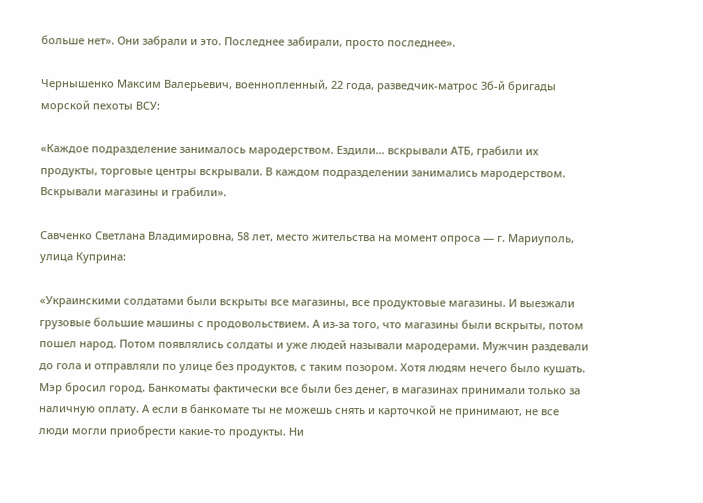больше нет». Они забрали и это. Последнее забирали, просто последнее».

Чернышенко Максим Валерьевич, военнопленный, 22 года, разведчик-матрос Зб-й бригады морской пехоты ВСУ:

«Каждое подразделение занималось мародерством. Ездили… вскрывали АТБ, грабили их продукты, торговые центры вскрывали. В каждом подразделении занимались мародерством. Вскрывали магазины и грабили».

Савченко Светлана Владимировна, 58 лет, место жительства на момент опроса — г. Мариуполь, улица Куприна:

«Украинскими солдатами были вскрыты все магазины, все продуктовые магазины. И выезжали грузовые большие машины с продовольствием. А из-за того, что магазины были вскрыты, потом пошел народ. Потом появлялись солдаты и уже людей называли мародерами. Мужчин раздевали до гола и отправляли по улице без продуктов, с таким позором. Хотя людям нечего было кушать. Мэр бросил город. Банкоматы фактически все были без денег, в магазинах принимали только за наличную оплату. А если в банкомате ты не можешь снять и карточкой не принимают, не все люди могли приобрести какие-то продукты. Ни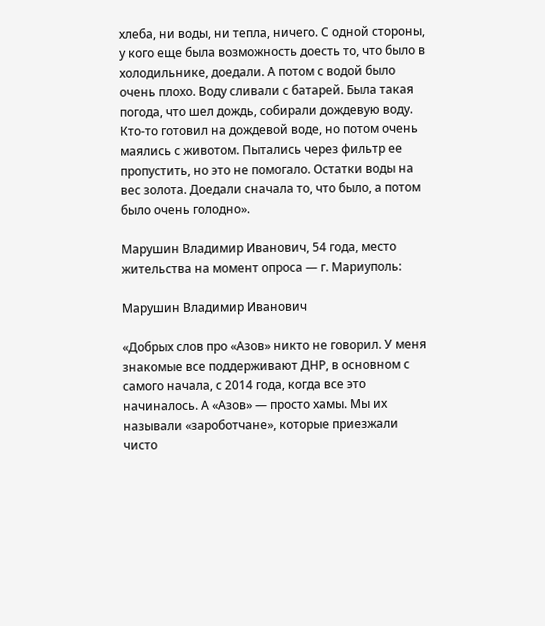хлеба, ни воды, ни тепла, ничего. С одной стороны, у кого еще была возможность доесть то, что было в холодильнике, доедали. А потом с водой было очень плохо. Воду сливали с батарей. Была такая погода, что шел дождь, собирали дождевую воду. Кто-то готовил на дождевой воде, но потом очень маялись с животом. Пытались через фильтр ее пропустить, но это не помогало. Остатки воды на вес золота. Доедали сначала то, что было, а потом было очень голодно».

Марушин Владимир Иванович, 54 года, место жительства на момент опроса — г. Мариуполь:

Марушин Владимир Иванович

«Добрых слов про «Азов» никто не говорил. У меня знакомые все поддерживают ДНР, в основном с самого начала, с 2014 года, когда все это начиналось. А «Азов» — просто хамы. Мы их называли «зароботчане», которые приезжали чисто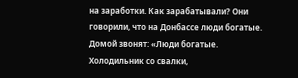на заработки. Как зарабатывали? Они говорили, что на Донбассе люди богатые. Домой звонят: «Люди богатые. Холодильник со свалки,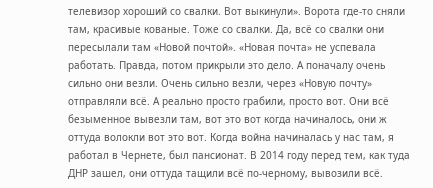телевизор хороший со свалки. Вот выкинули». Ворота где-то сняли там, красивые кованые. Тоже со свалки. Да, всё со свалки они пересылали там «Новой почтой». «Новая почта» не успевала работать. Правда, потом прикрыли это дело. А поначалу очень сильно они везли. Очень сильно везли, через «Новую почту» отправляли всё. А реально просто грабили, просто вот. Они всё безыменное вывезли там, вот это вот когда начиналось, они ж оттуда волокли вот это вот. Когда война начиналась у нас там, я работал в Чернете, был пансионат. В 2014 году перед тем, как туда ДНР зашел, они оттуда тащили всё по-черному, вывозили всё.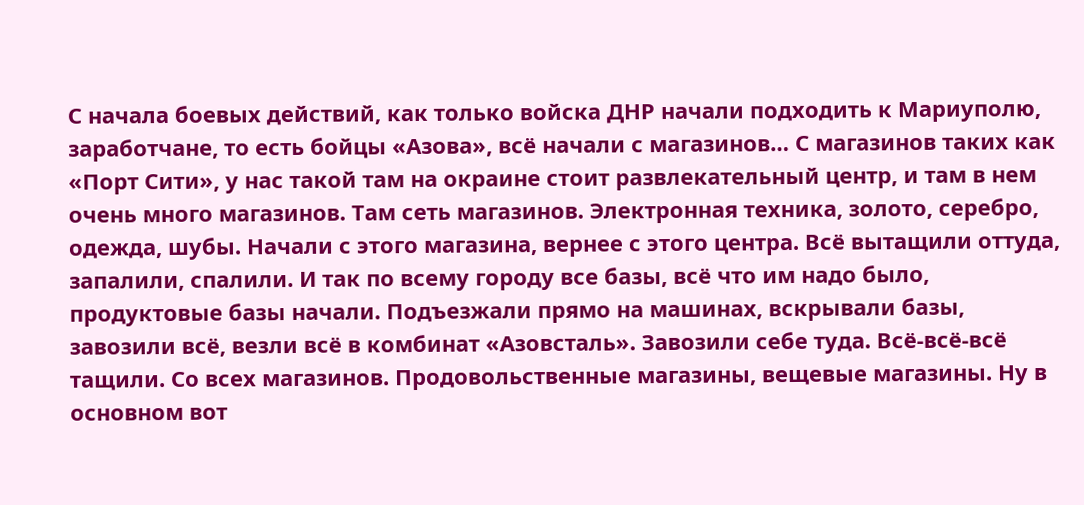С начала боевых действий, как только войска ДНР начали подходить к Мариуполю, заработчане, то есть бойцы «Азова», всё начали с магазинов… С магазинов таких как «Порт Сити», у нас такой там на окраине стоит развлекательный центр, и там в нем очень много магазинов. Там сеть магазинов. Электронная техника, золото, серебро, одежда, шубы. Начали с этого магазина, вернее с этого центра. Всё вытащили оттуда, запалили, спалили. И так по всему городу все базы, всё что им надо было, продуктовые базы начали. Подъезжали прямо на машинах, вскрывали базы, завозили всё, везли всё в комбинат «Азовсталь». Завозили себе туда. Всё-всё-всё тащили. Со всех магазинов. Продовольственные магазины, вещевые магазины. Ну в основном вот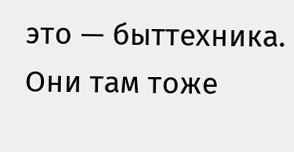это — быттехника. Они там тоже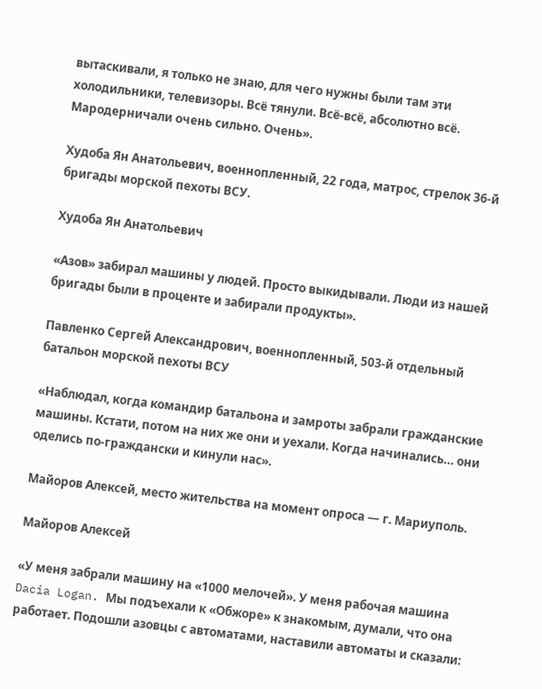вытаскивали, я только не знаю, для чего нужны были там эти холодильники, телевизоры. Всё тянули. Всё-всё, абсолютно всё. Мародерничали очень сильно. Очень».

Худоба Ян Анатольевич, военнопленный, 22 года, матрос, стрелок З6-й бригады морской пехоты ВСУ.

Худоба Ян Анатольевич

«Азов» забирал машины у людей. Просто выкидывали. Люди из нашей бригады были в проценте и забирали продукты».

Павленко Сергей Александрович, военнопленный, 503-й отдельный батальон морской пехоты ВСУ

«Наблюдал, когда командир батальона и замроты забрали гражданские машины. Кстати, потом на них же они и уехали. Когда начинались… они оделись по-граждански и кинули нас».

Майоров Алексей, место жительства на момент опроса — г. Мариуполь.

Майоров Алексей

«У меня забрали машину на «1000 мелочей». У меня рабочая машина Dacia Logan. Мы подъехали к «Обжоре» к знакомым, думали, что она работает. Подошли азовцы с автоматами, наставили автоматы и сказали: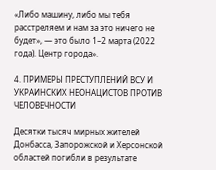«Либо машину, либо мы тебя расстреляем и нам за это ничего не будет», — это было 1–2 марта (2022 года). Центр города».

4. ПРИМЕРЫ ПРЕСТУПЛЕНИЙ ВСУ И УКРАИНСКИХ НЕОНАЦИСТОВ ПРОТИВ ЧЕЛОВЕЧНОСТИ

Десятки тысяч мирных жителей Донбасса, Запорожской и Херсонской областей погибли в результате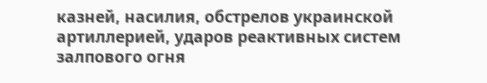казней, насилия, обстрелов украинской артиллерией, ударов реактивных систем залпового огня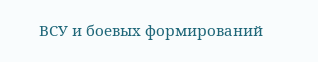ВСУ и боевых формирований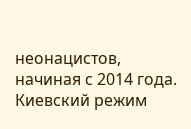неонацистов, начиная с 2014 года. Киевский режим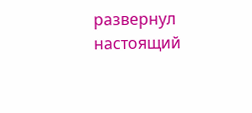развернул настоящий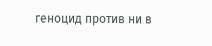геноцид против ни в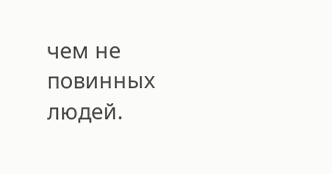чем не повинных людей.